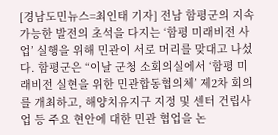[경남도민뉴스=최인태 기자] 전남 함평군의 지속가능한 발전의 초석을 다지는 ‘함평 미래비전 사업’ 실행을 위해 민관이 서로 머리를 맞대고 나섰다. 함평군은 “이날 군청 소회의실에서 ‘함평 미래비전 실현을 위한 민관합동협의체’ 제2차 회의를 개최하고, 해양치유지구 지정 및 센터 건립사업 등 주요 현안에 대한 민관 협업을 논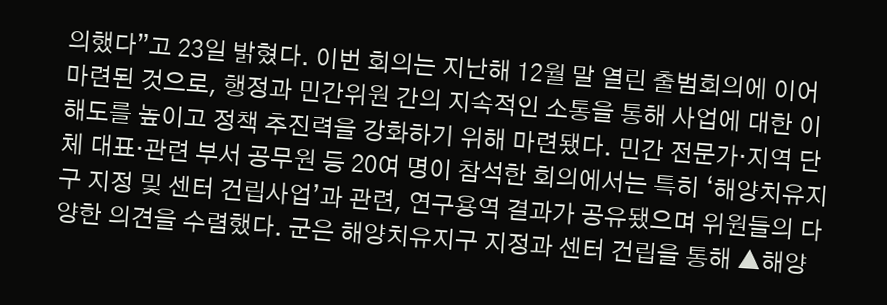의했다”고 23일 밝혔다. 이번 회의는 지난해 12월 말 열린 출범회의에 이어 마련된 것으로, 행정과 민간위원 간의 지속적인 소통을 통해 사업에 대한 이해도를 높이고 정책 추진력을 강화하기 위해 마련됐다. 민간 전문가·지역 단체 대표·관련 부서 공무원 등 20여 명이 참석한 회의에서는 특히 ‘해양치유지구 지정 및 센터 건립사업’과 관련, 연구용역 결과가 공유됐으며 위원들의 다양한 의견을 수렴했다. 군은 해양치유지구 지정과 센터 건립을 통해 ▲해양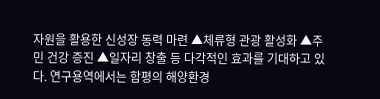자원을 활용한 신성장 동력 마련 ▲체류형 관광 활성화 ▲주민 건강 증진 ▲일자리 창출 등 다각적인 효과를 기대하고 있다. 연구용역에서는 함평의 해양환경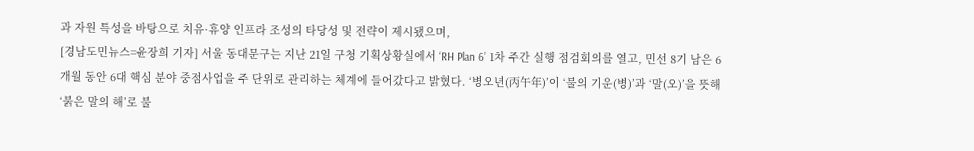과 자원 특성을 바탕으로 치유·휴양 인프라 조성의 타당성 및 전략이 제시됐으며,
[경남도민뉴스=윤장희 기자] 서울 동대문구는 지난 21일 구청 기획상황실에서 ‘RH Plan 6’ 1차 주간 실행 점검회의를 열고, 민선 8기 남은 6개월 동안 6대 핵심 분야 중점사업을 주 단위로 관리하는 체계에 들어갔다고 밝혔다. ‘병오년(丙午年)’이 ‘불의 기운(병)’과 ‘말(오)’을 뜻해 ‘붉은 말의 해’로 불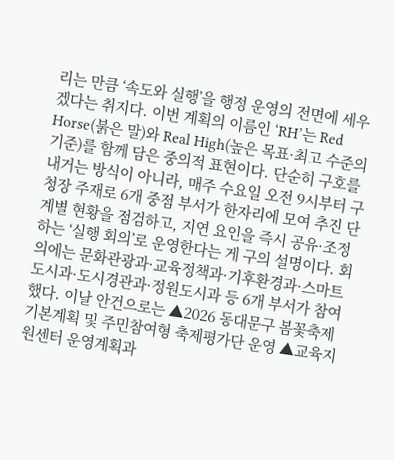리는 만큼 ‘속도와 실행’을 행정 운영의 전면에 세우겠다는 취지다. 이번 계획의 이름인 ‘RH’는 Red Horse(붉은 말)와 Real High(높은 목표·최고 수준의 기준)를 함께 담은 중의적 표현이다. 단순히 구호를 내거는 방식이 아니라, 매주 수요일 오전 9시부터 구청장 주재로 6개 중점 부서가 한자리에 모여 추진 단계별 현황을 점검하고, 지연 요인을 즉시 공유·조정하는 ‘실행 회의’로 운영한다는 게 구의 설명이다. 회의에는 문화관광과·교육정책과·기후환경과·스마트도시과·도시경관과·정원도시과 등 6개 부서가 참여했다. 이날 안건으로는 ▲2026 동대문구 봄꽃축제 기본계획 및 주민참여형 축제평가단 운영 ▲교육지원센터 운영계획과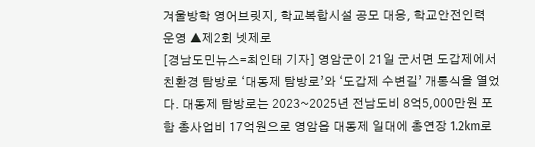겨울방학 영어브릿지, 학교복합시설 공모 대응, 학교안전인력 운영 ▲제2회 넷제로
[경남도민뉴스=최인태 기자] 영암군이 21일 군서면 도갑제에서 친환경 탐방로 ‘대동제 탐방로’와 ‘도갑제 수변길’ 개통식을 열었다. 대동제 탐방로는 2023~2025년 전남도비 8억5,000만원 포함 총사업비 17억원으로 영암읍 대동제 일대에 총연장 1.2km로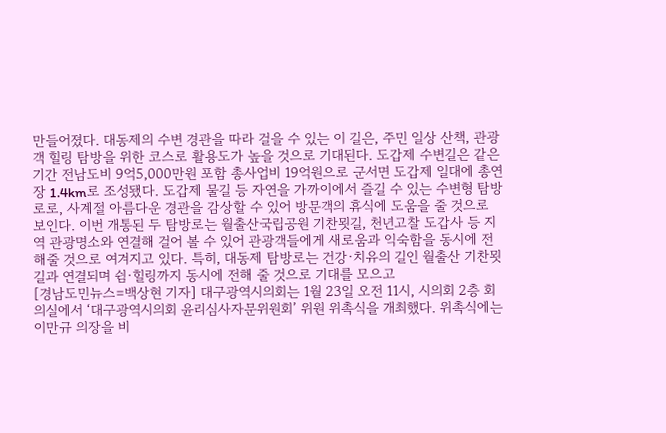만들어졌다. 대동제의 수변 경관을 따라 걸을 수 있는 이 길은, 주민 일상 산책, 관광객 힐링 탐방을 위한 코스로 활용도가 높을 것으로 기대된다. 도갑제 수변길은 같은 기간 전남도비 9억5,000만원 포함 총사업비 19억원으로 군서면 도갑제 일대에 총연장 1.4km로 조성됐다. 도갑제 물길 등 자연을 가까이에서 즐길 수 있는 수변형 탐방로로, 사계절 아름다운 경관을 감상할 수 있어 방문객의 휴식에 도움을 줄 것으로 보인다. 이번 개통된 두 탐방로는 월출산국립공원 기찬묏길, 천년고찰 도갑사 등 지역 관광명소와 연결해 걸어 볼 수 있어 관광객들에게 새로움과 익숙함을 동시에 전해줄 것으로 여겨지고 있다. 특히, 대동제 탐방로는 건강·치유의 길인 월출산 기찬묏길과 연결되며 쉼·힐링까지 동시에 전해 줄 것으로 기대를 모으고
[경남도민뉴스=백상현 기자] 대구광역시의회는 1월 23일 오전 11시, 시의회 2층 회의실에서 ‘대구광역시의회 윤리심사자문위원회’ 위원 위촉식을 개최했다. 위촉식에는 이만규 의장을 비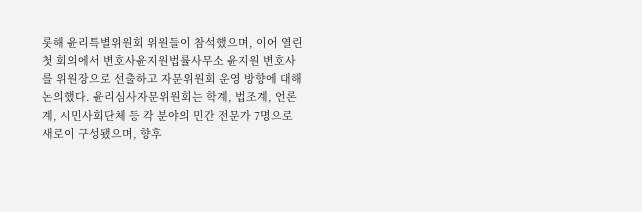롯해 윤리특별위원회 위원들이 참석했으며, 이어 열린 첫 회의에서 변호사윤지원법률사무소 윤지원 변호사를 위원장으로 선출하고 자문위원회 운영 방향에 대해 논의했다. 윤리심사자문위원회는 학계, 법조계, 언론계, 시민사회단체 등 각 분야의 민간 전문가 7명으로 새로이 구성됐으며, 향후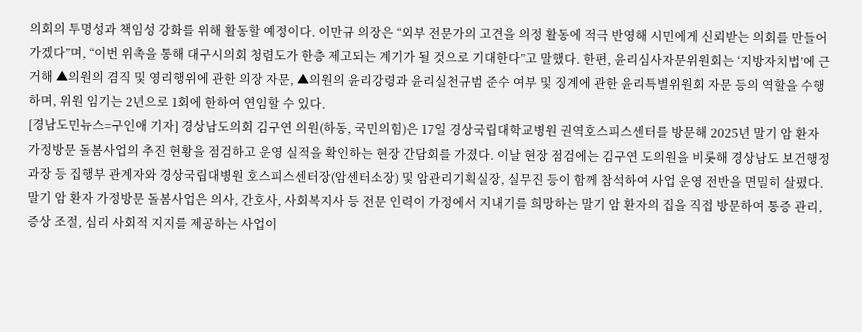의회의 투명성과 책임성 강화를 위해 활동할 예정이다. 이만규 의장은 “외부 전문가의 고견을 의정 활동에 적극 반영해 시민에게 신뢰받는 의회를 만들어 가겠다”며, “이번 위촉을 통해 대구시의회 청렴도가 한층 제고되는 계기가 될 것으로 기대한다”고 말했다. 한편, 윤리심사자문위원회는 ‘지방자치법’에 근거해 ▲의원의 겸직 및 영리행위에 관한 의장 자문, ▲의원의 윤리강령과 윤리실천규범 준수 여부 및 징계에 관한 윤리특별위원회 자문 등의 역할을 수행하며, 위원 임기는 2년으로 1회에 한하여 연임할 수 있다.
[경남도민뉴스=구인애 기자] 경상남도의회 김구연 의원(하동, 국민의힘)은 17일 경상국립대학교병원 권역호스피스센터를 방문해 2025년 말기 암 환자 가정방문 돌봄사업의 추진 현황을 점검하고 운영 실적을 확인하는 현장 간담회를 가졌다. 이날 현장 점검에는 김구연 도의원을 비롯해 경상남도 보건행정과장 등 집행부 관계자와 경상국립대병원 호스피스센터장(암센터소장) 및 암관리기획실장, 실무진 등이 함께 참석하여 사업 운영 전반을 면밀히 살폈다. 말기 암 환자 가정방문 돌봄사업은 의사, 간호사, 사회복지사 등 전문 인력이 가정에서 지내기를 희망하는 말기 암 환자의 집을 직접 방문하여 통증 관리, 증상 조절, 심리 사회적 지지를 제공하는 사업이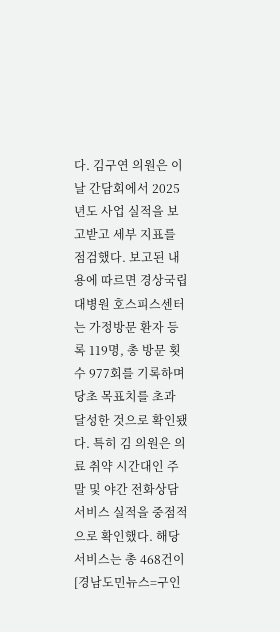다. 김구연 의원은 이날 간담회에서 2025년도 사업 실적을 보고받고 세부 지표를 점검했다. 보고된 내용에 따르면 경상국립대병원 호스피스센터는 가정방문 환자 등록 119명, 총 방문 횟수 977회를 기록하며 당초 목표치를 초과 달성한 것으로 확인됐다. 특히 김 의원은 의료 취약 시간대인 주말 및 야간 전화상담 서비스 실적을 중점적으로 확인했다. 해당 서비스는 총 468건이
[경남도민뉴스=구인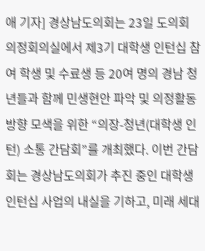애 기자] 경상남도의회는 23일 도의회 의정회의실에서 제3기 대학생 인턴십 참여 학생 및 수료생 등 20여 명의 경남 청년들과 함께 민생현안 파악 및 의정활동 방향 모색을 위한 “의장-청년(대학생 인턴) 소통 간담회”를 개최했다. 이번 간담회는 경상남도의회가 추진 중인 대학생 인턴십 사업의 내실을 기하고, 미래 세대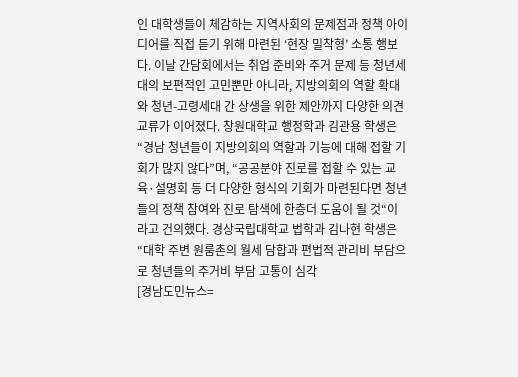인 대학생들이 체감하는 지역사회의 문제점과 정책 아이디어를 직접 듣기 위해 마련된 ‘현장 밀착형’ 소통 행보다. 이날 간담회에서는 취업 준비와 주거 문제 등 청년세대의 보편적인 고민뿐만 아니라, 지방의회의 역할 확대와 청년-고령세대 간 상생을 위한 제안까지 다양한 의견교류가 이어졌다. 창원대학교 행정학과 김관용 학생은 “경남 청년들이 지방의회의 역할과 기능에 대해 접할 기회가 많지 않다”며, “공공분야 진로를 접할 수 있는 교육·설명회 등 더 다양한 형식의 기회가 마련된다면 청년들의 정책 참여와 진로 탐색에 한층더 도움이 될 것“이라고 건의했다. 경상국립대학교 법학과 김나현 학생은 “대학 주변 원룸촌의 월세 담합과 편법적 관리비 부담으로 청년들의 주거비 부담 고통이 심각
[경남도민뉴스=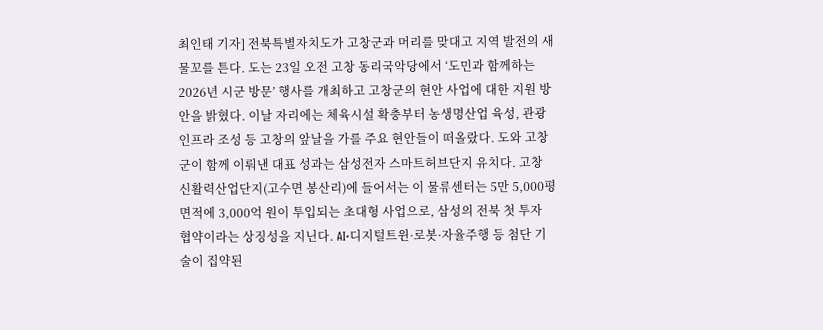최인태 기자] 전북특별자치도가 고창군과 머리를 맞대고 지역 발전의 새 물꼬를 튼다. 도는 23일 오전 고창 동리국악당에서 ‘도민과 함께하는 2026년 시군 방문’ 행사를 개최하고 고창군의 현안 사업에 대한 지원 방안을 밝혔다. 이날 자리에는 체육시설 확충부터 농생명산업 육성, 관광 인프라 조성 등 고창의 앞날을 가를 주요 현안들이 떠올랐다. 도와 고창군이 함께 이뤄낸 대표 성과는 삼성전자 스마트허브단지 유치다. 고창 신활력산업단지(고수면 봉산리)에 들어서는 이 물류센터는 5만 5,000평 면적에 3,000억 원이 투입되는 초대형 사업으로, 삼성의 전북 첫 투자 협약이라는 상징성을 지닌다. AI·디지털트윈·로봇·자율주행 등 첨단 기술이 집약된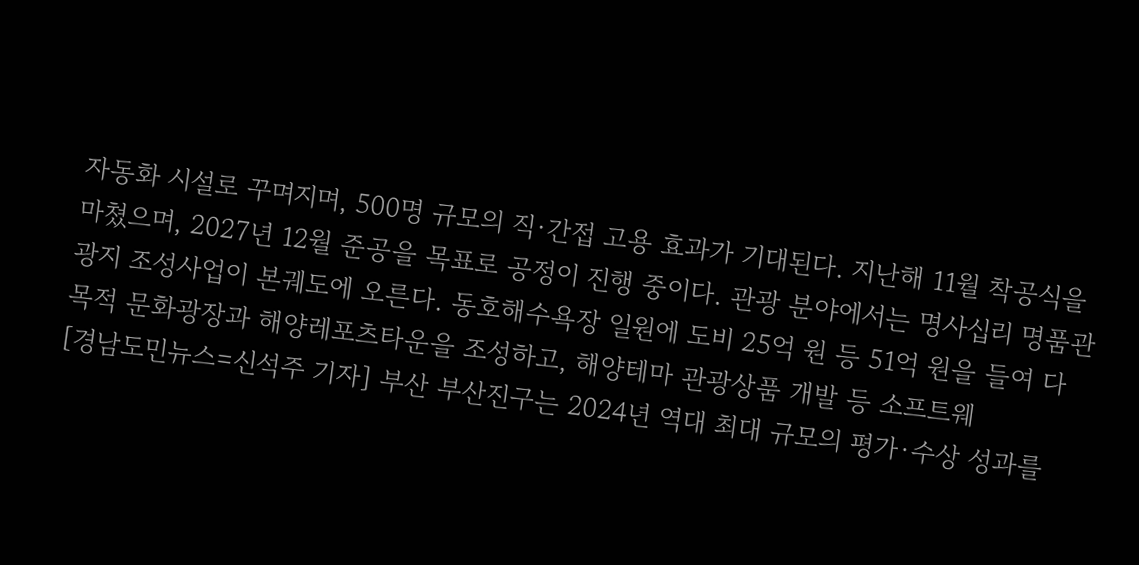자동화 시설로 꾸며지며, 500명 규모의 직·간접 고용 효과가 기대된다. 지난해 11월 착공식을 마쳤으며, 2027년 12월 준공을 목표로 공정이 진행 중이다. 관광 분야에서는 명사십리 명품관광지 조성사업이 본궤도에 오른다. 동호해수욕장 일원에 도비 25억 원 등 51억 원을 들여 다목적 문화광장과 해양레포츠타운을 조성하고, 해양테마 관광상품 개발 등 소프트웨
[경남도민뉴스=신석주 기자] 부산 부산진구는 2024년 역대 최대 규모의 평가·수상 성과를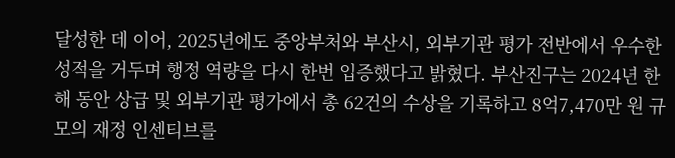달성한 데 이어, 2025년에도 중앙부처와 부산시, 외부기관 평가 전반에서 우수한 성적을 거두며 행정 역량을 다시 한번 입증했다고 밝혔다. 부산진구는 2024년 한 해 동안 상급 및 외부기관 평가에서 총 62건의 수상을 기록하고 8억7,470만 원 규모의 재정 인센티브를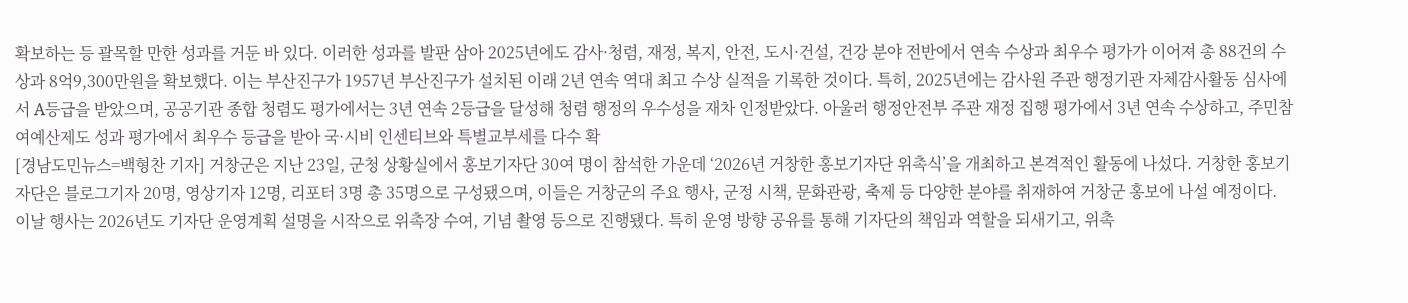확보하는 등 괄목할 만한 성과를 거둔 바 있다. 이러한 성과를 발판 삼아 2025년에도 감사·청렴, 재정, 복지, 안전, 도시·건설, 건강 분야 전반에서 연속 수상과 최우수 평가가 이어져 총 88건의 수상과 8억9,300만원을 확보했다. 이는 부산진구가 1957년 부산진구가 설치된 이래 2년 연속 역대 최고 수상 실적을 기록한 것이다. 특히, 2025년에는 감사원 주관 행정기관 자체감사활동 심사에서 A등급을 받았으며, 공공기관 종합 청렴도 평가에서는 3년 연속 2등급을 달성해 청렴 행정의 우수성을 재차 인정받았다. 아울러 행정안전부 주관 재정 집행 평가에서 3년 연속 수상하고, 주민참여예산제도 성과 평가에서 최우수 등급을 받아 국·시비 인센티브와 특별교부세를 다수 확
[경남도민뉴스=백형찬 기자] 거창군은 지난 23일, 군청 상황실에서 홍보기자단 30여 명이 참석한 가운데 ‘2026년 거창한 홍보기자단 위촉식’을 개최하고 본격적인 활동에 나섰다. 거창한 홍보기자단은 블로그기자 20명, 영상기자 12명, 리포터 3명 총 35명으로 구성됐으며, 이들은 거창군의 주요 행사, 군정 시책, 문화관광, 축제 등 다양한 분야를 취재하여 거창군 홍보에 나설 예정이다. 이날 행사는 2026년도 기자단 운영계획 설명을 시작으로 위촉장 수여, 기념 촬영 등으로 진행됐다. 특히 운영 방향 공유를 통해 기자단의 책임과 역할을 되새기고, 위촉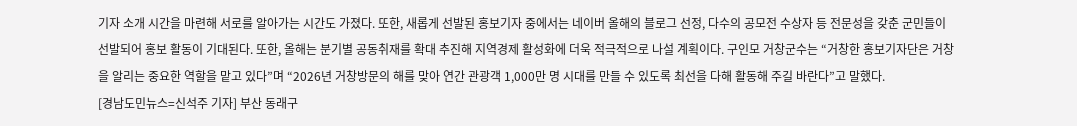기자 소개 시간을 마련해 서로를 알아가는 시간도 가졌다. 또한, 새롭게 선발된 홍보기자 중에서는 네이버 올해의 블로그 선정, 다수의 공모전 수상자 등 전문성을 갖춘 군민들이 선발되어 홍보 활동이 기대된다. 또한, 올해는 분기별 공동취재를 확대 추진해 지역경제 활성화에 더욱 적극적으로 나설 계획이다. 구인모 거창군수는 “거창한 홍보기자단은 거창을 알리는 중요한 역할을 맡고 있다”며 “2026년 거창방문의 해를 맞아 연간 관광객 1,000만 명 시대를 만들 수 있도록 최선을 다해 활동해 주길 바란다”고 말했다.
[경남도민뉴스=신석주 기자] 부산 동래구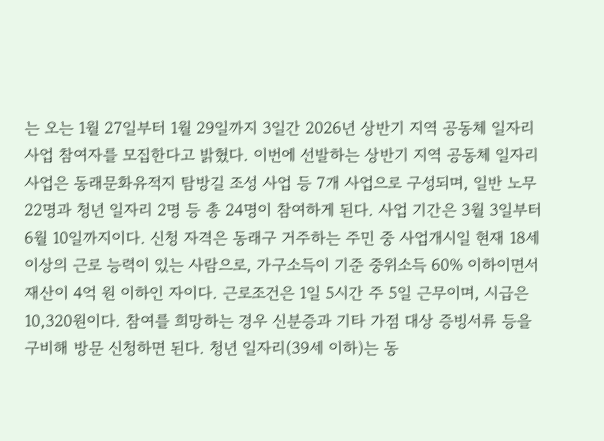는 오는 1월 27일부터 1월 29일까지 3일간 2026년 상반기 지역 공동체 일자리 사업 참여자를 모집한다고 밝혔다. 이번에 선발하는 상반기 지역 공동체 일자리 사업은 동래문화유적지 탐방길 조성 사업 등 7개 사업으로 구성되며, 일반 노무 22명과 청년 일자리 2명 등 총 24명이 참여하게 된다. 사업 기간은 3월 3일부터 6월 10일까지이다. 신청 자격은 동래구 거주하는 주민 중 사업개시일 현재 18세 이상의 근로 능력이 있는 사람으로, 가구소득이 기준 중위소득 60% 이하이면서 재산이 4억 원 이하인 자이다. 근로조건은 1일 5시간 주 5일 근무이며, 시급은 10,320원이다. 참여를 희망하는 경우 신분증과 기타 가점 대상 증빙서류 등을 구비해 방문 신청하면 된다. 청년 일자리(39세 이하)는 동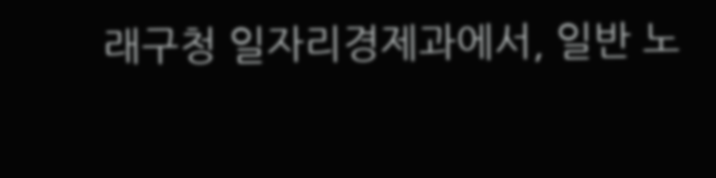래구청 일자리경제과에서, 일반 노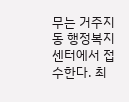무는 거주지 동 행정복지센터에서 접수한다. 최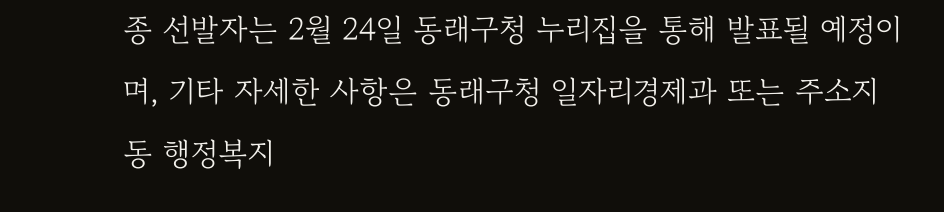종 선발자는 2월 24일 동래구청 누리집을 통해 발표될 예정이며, 기타 자세한 사항은 동래구청 일자리경제과 또는 주소지 동 행정복지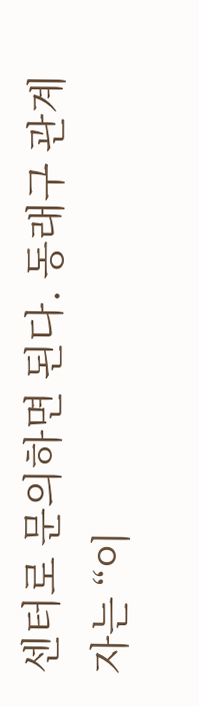센터로 문의하면 된다. 동래구 관계자는 “이